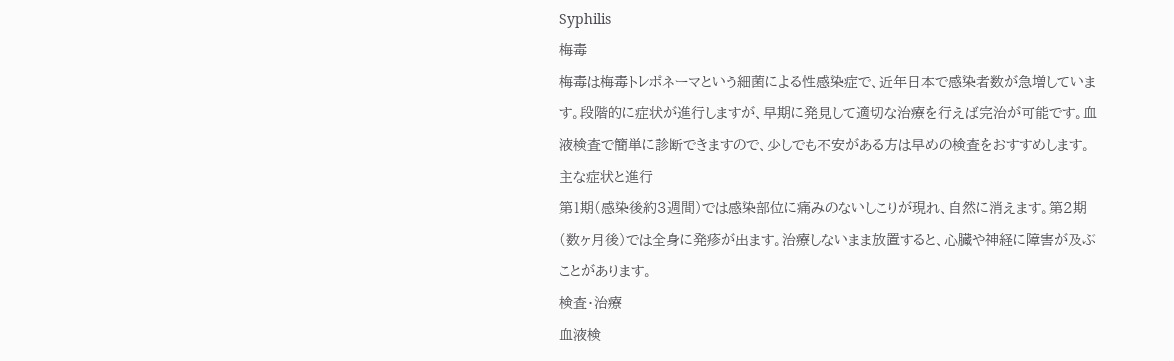Syphilis
梅毒
梅毒は梅毒トレポネーマという細菌による性感染症で、近年日本で感染者数が急増しています。段階的に症状が進行しますが、早期に発見して適切な治療を行えば完治が可能です。血液検査で簡単に診断できますので、少しでも不安がある方は早めの検査をおすすめします。
主な症状と進行
第1期(感染後約3週間)では感染部位に痛みのないしこりが現れ、自然に消えます。第2期(数ヶ月後)では全身に発疹が出ます。治療しないまま放置すると、心臓や神経に障害が及ぶことがあります。
検査・治療
血液検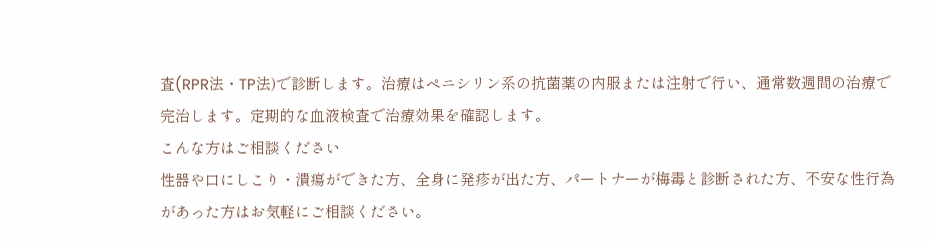査(RPR法・TP法)で診断します。治療はペニシリン系の抗菌薬の内服または注射で行い、通常数週間の治療で完治します。定期的な血液検査で治療効果を確認します。
こんな方はご相談ください
性器や口にしこり・潰瘍ができた方、全身に発疹が出た方、パートナーが梅毒と診断された方、不安な性行為があった方はお気軽にご相談ください。